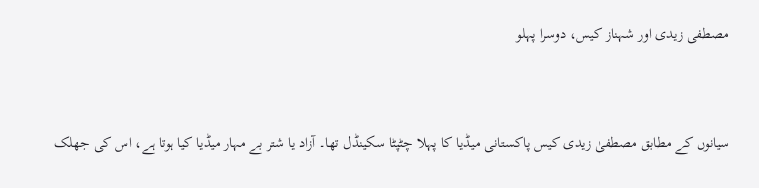مصطفی زیدی اور شہناز کیس، دوسرا پہلو


سیانوں کے مطابق مصطفیٰ زیدی کیس پاکستانی میڈیا کا پہلا چٹپٹا سکینڈل تھا۔ آزاد یا شتر بے مہار میڈیا کیا ہوتا ہے، اس کی جھلک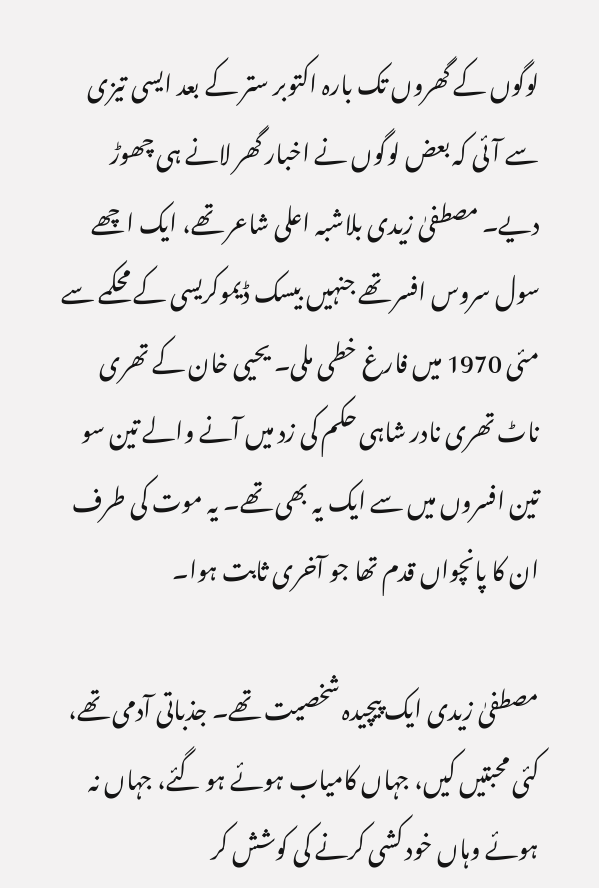لوگوں کے گھروں تک بارہ اکتوبر ستر کے بعد ایسی تیزی سے آئی کہ بعض لوگوں نے اخبار گھر لانے ہی چھوڑ دیے۔ مصطفیٰ زیدی بلاشبہ اعلی شاعر تھے، ایک اچھے سول سروس افسر تھے جنہیں بیسک ڈیموکریسی کے محکمے سے مئی 1970 میں فارغ خطی ملی۔ یحیی خان کے تھری ناٹ تھری نادر شاہی حکم کی زد میں آنے والے تین سو تین افسروں میں سے ایک یہ بھی تھے۔ یہ موت کی طرف ان کا پانچواں قدم تھا جو آخری ثابت ہوا۔

مصطفیٰ زیدی ایک پیچیدہ شخصیت تھے۔ جذباتی آدمی تھے، کئی محبتیں کیں، جہاں کامیاب ہوئے ہو گئے، جہاں نہ ہوئے وہاں خود کشی کرنے کی کوشش کر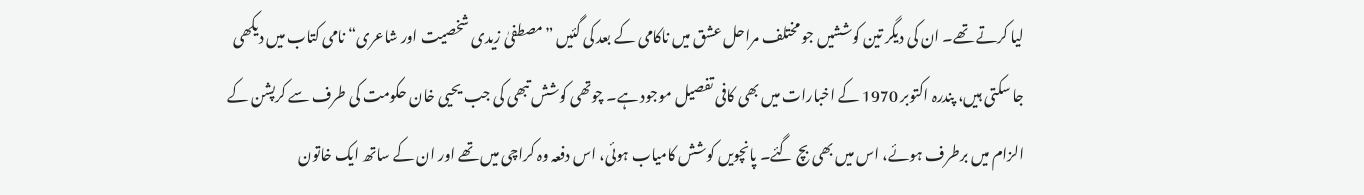لیا کرتے تھے۔ ان کی دیگر تین کوششیں جو مختلف مراحل عشق میں ناکامی کے بعد کی گئیں ”مصطفیٰ زیدی شخصیت اور شاعری“ نامی کتاب میں دیکھی جا سکتی ہیں، پندرہ اکتوبر 1970 کے اخبارات میں بھی کافی تفصیل موجود ہے۔ چوتھی کوشش تبھی کی جب یحیی خان حکومت کی طرف سے کرپشن کے الزام میں برطرف ہوئے، اس میں بھی بچ گئے۔ پانچویں کوشش کامیاب ہوئی، اس دفعہ وہ کراچی میں تھے اور ان کے ساتھ ایک خاتون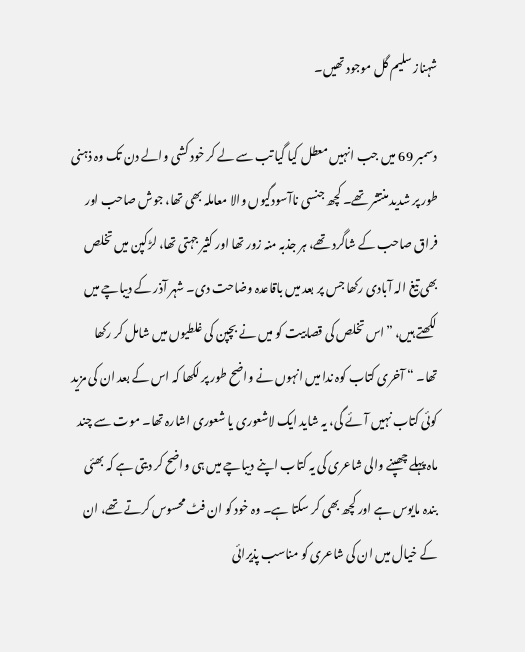شہناز سلیم گل موجود تھیں۔

دسمبر 69 میں جب انہیں معطل کیا گیا تب سے لے کر خود کشی والے دن تک وہ ذہنی طور پر شدید منتشر تھے۔ کچھ جنسی ناآسودگیوں والا معاملہ بھی تھا، جوش صاحب اور فراق صاحب کے شاگرد تھے، ہر جذبہ منہ زور تھا اور کثیر جہتی تھا، لڑکپن میں تخلص بھی تیغ الہ آبادی رکھا جس پر بعد میں باقاعدہ وضاحت دی۔ شہر آذر کے دیباچے میں لکھتے ہیں، ”اس تخلص کی قصابیت کو میں نے بچپن کی غلطیوں میں شامل کر رکھا تھا۔ “ آخری کتاب کوہ ندا میں انہوں نے واضح طور پر لکھا کہ اس کے بعد ان کی مزید کوئی کتاب نہیں آئے گی، یہ شاید ایک لاشعوری یا شعوری اشارہ تھا۔ موت سے چند ماہ پہلے چھپنے والی شاعری کی یہ کتاب اپنے دیباچے میں ہی واضح کر دیتی ہے کہ بھئی بندہ مایوس ہے اور کچھ بھی کر سکتا ہے۔ وہ خود کو ان فٹ محسوس کرتے تھے، ان کے خیال میں ان کی شاعری کو مناسب پذیرائی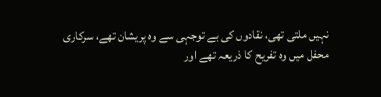نہیں ملتی تھی، نقادوں کی بے توجہی سے وہ پریشان تھے، سرکاری محفل میں وہ تفریح کا ذریعہ تھے اور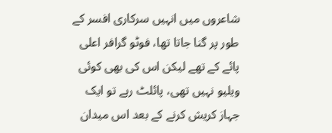شاعروں میں انہیں سرکاری افسر کے طور پر گنا جاتا تھا، فوٹو گرافر اعلی پائے کے تھے لیکن اس کی بھی کوئی ویلیو نہیں تھی، پائلٹ رہے تو ایک جہاز کریش کرنے کے بعد اس میدان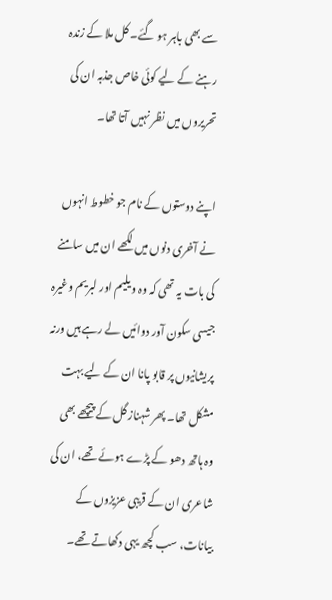سے بھی باہر ہو گئے۔ کل ملا کے زندہ رہنے کے لیے کوئی خاص جذبہ ان کی تحریروں میں نظر نہیں آتا تھا۔

اپنے دوستوں کے نام جو خطوط انہوں نے آخری دنوں میں لکھے ان میں سامنے کی بات یہ تھی کہ وہ ویلیم اور لبریم وغیرہ جیسی سکون آور دوائیں لے رہے ہیں ورنہ پریشانیوں پر قابو پانا ان کے لیے بہت مشکل تھا۔ پھر شہناز گل کے پیچھے بھی وہ ہاتھ دھو کے پڑے ہوئے تھے، ان کی شاعری ان کے قریبی عزیزوں کے بیانات، سب کچھ یہی دکھاتے تھے۔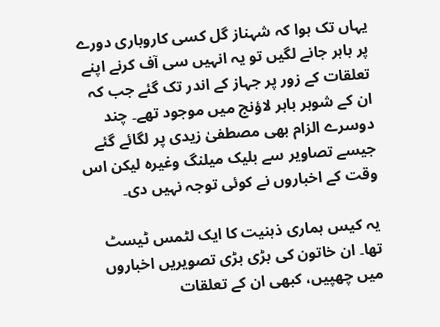یہاں تک ہوا کہ شہناز گل کسی کاروباری دورے پر باہر جانے لگیں تو یہ انہیں سی آف کرنے اپنے تعلقات کے زور پر جہاز کے اندر تک گئے جب کہ ان کے شوہر باہر لاؤنج میں موجود تھے۔ چند دوسرے الزام بھی مصطفیٰ زیدی پر لگائے گئے جیسے تصاویر سے بلیک میلنگ وغیرہ لیکن اس وقت کے اخباروں نے کوئی توجہ نہیں دی۔

یہ کیس ہماری ذہنیت کا ایک لٹمس ٹیسٹ تھا۔ ان خاتون کی بڑی بڑی تصویریں اخباروں میں چھپیں، کبھی ان کے تعلقات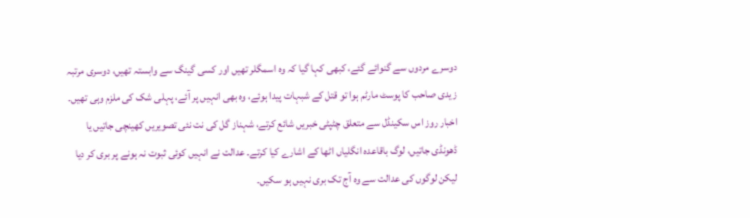دوسرے مردوں سے گنوائے گئے، کبھی کہا گیا کہ وہ اسمگلر تھیں اور کسی گینگ سے وابستہ تھیں، دوسری مرتبہ زیدی صاحب کا پوسٹ مارٹم ہوا تو قتل کے شبہات پیدا ہوئے، وہ بھی انہیں پر آئے، پہلی شک کی ملزم وہی تھیں۔ اخبار روز اس سکینڈل سے متعلق چٹپٹی خبریں شائع کرتے، شہناز گل کی نت نئی تصویریں کھینچی جاتیں یا ڈھونڈی جاتیں، لوگ باقاعدہ انگلیاں اٹھا کے اشارے کیا کرتے۔ عدالت نے انہیں کوئی ثبوت نہ ہونے پر بری کر دیا لیکن لوگوں کی عدالت سے وہ آج تک بری نہیں ہو سکیں۔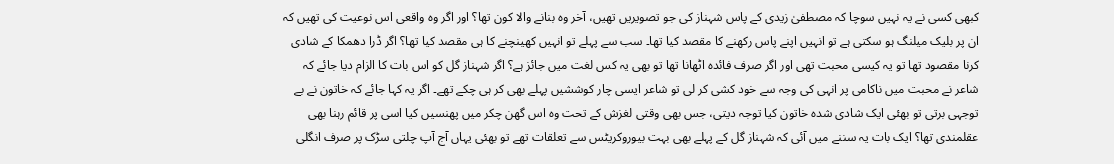کبھی کسی نے یہ نہیں سوچا کہ مصطفیٰ زیدی کے پاس شہناز کی جو تصویریں تھیں، آخر وہ بنانے والا کون تھا؟ اور اگر وہ واقعی اس نوعیت کی تھیں کہ ان پر بلیک میلنگ ہو سکتی ہے تو انہیں اپنے پاس رکھنے کا مقصد کیا تھا۔ سب سے پہلے تو انہیں کھینچنے کا ہی مقصد کیا تھا؟ اگر ڈرا دھمکا کے شادی کرنا مقصود تھا تو یہ کیسی محبت تھی اور اگر صرف فائدہ اٹھانا تھا تو بھی یہ کس لغت میں جائز ہے؟ اگر شہناز گل کو اس بات کا الزام دیا جائے کہ شاعر نے محبت میں ناکامی پر انہی کی وجہ سے خود کشی کر لی تو شاعر ایسی چار کوششیں پہلے بھی کر ہی چکے تھے۔ اگر یہ کہا جائے کہ خاتون نے بے توجہی برتی تو بھئی ایک شادی شدہ خاتون کیا توجہ دیتی، جس بھی وقتی لغزش کے تحت وہ اس گھن چکر میں پھنسیں کیا اسی پر قائم رہنا بھی عقلمندی تھا؟ ایک بات یہ سننے میں آئی کہ شہناز گل کے پہلے بھی بہت بیوروکریٹس سے تعلقات تھے تو بھئی یہاں آج آپ چلتی سڑک پر صرف انگلی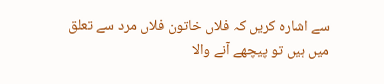سے اشارہ کریں کہ فلاں خاتون فلاں مرد سے تعلق میں ہیں تو پیچھے آنے والا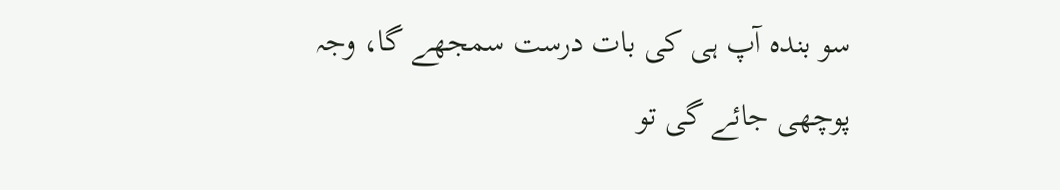سو بندہ آپ ہی کی بات درست سمجھے گا، وجہ پوچھی جائے گی تو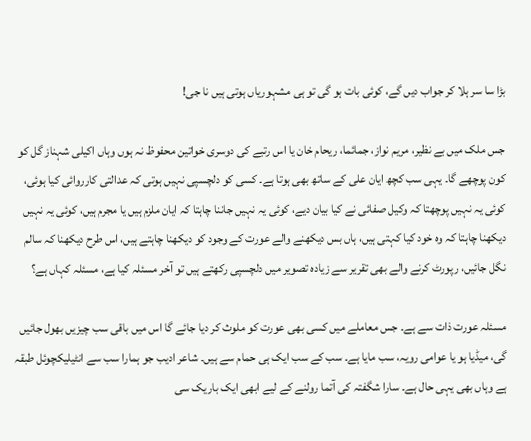بڑا سا سر ہلا کر جواب دیں گے، کوئی بات ہو گی تو ہی مشہوریاں ہوتی ہیں نا جی!

جس ملک میں بے نظیر، مریم نواز، جمائما، ریحام خان یا اس رتبے کی دوسری خواتین محفوظ نہ ہوں وہاں اکیلی شہناز گل کو کون پوچھے گا۔ یہی سب کچھ ایان علی کے ساتھ بھی ہوتا ہے۔ کسی کو دلچسپی نہیں ہوتی کہ عدالتی کارروائی کیا ہوئی، کوئی یہ نہیں پوچھتا کہ وکیل صفائی نے کیا بیان دیے، کوئی یہ نہیں جاننا چاہتا کہ ایان ملزم ہیں یا مجرم ہیں، کوئی یہ نہیں دیکھنا چاہتا کہ وہ خود کیا کہتی ہیں، ہاں بس دیکھنے والے عورت کے وجود کو دیکھنا چاہتے ہیں، اس طرح دیکھنا کہ سالم نگل جائیں، رپورٹ کرنے والے بھی تقریر سے زیادہ تصویر میں دلچسپی رکھتے ہیں تو آخر مسئلہ کیا ہے، مسئلہ کہاں ہے؟

مسئلہ عورت ذات سے ہے۔ جس معاملے میں کسی بھی عورت کو ملوث کر دیا جائے گا اس میں باقی سب چیزیں بھول جائیں گی، میڈیا ہو یا عوامی رویہ، سب مایا ہے۔ سب کے سب ایک ہی حمام سے ہیں۔ شاعر ادیب جو ہمارا سب سے انٹیلیکچوئل طبقہ ہے وہاں بھی یہی حال ہے۔ سارا شگفتہ کی آتما رولنے کے لیے ابھی ایک باریک سی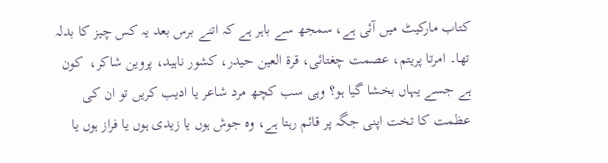کتاب مارکیٹ میں آئی ہے، سمجھ سے باہر ہے کہ اتنے برس بعد یہ کس چیز کا بدلہ تھا۔ امرتا پریتم، عصمت چغتائی، قرة العین حیدر، کشور ناہید، پروین شاکر،  کون ہے جسے یہاں بخشا گیا ہو؟ وہی سب کچھ مرد شاعر یا ادیب کریں تو ان کی عظمت کا تخت اپنی جگہ پر قائم رہتا ہے، وہ جوش ہوں یا زیدی ہوں یا فراز ہوں یا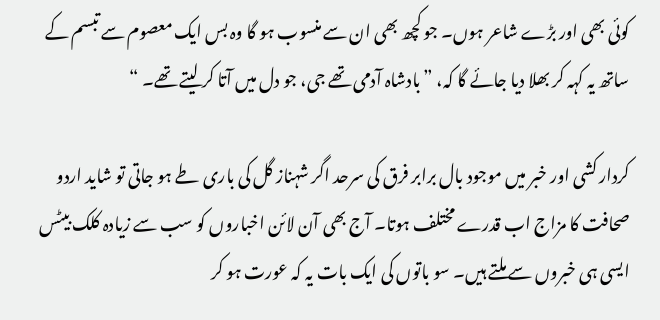کوئی بھی اور بڑے شاعر ہوں۔ جو کچھ بھی ان سے منسوب ہو گا وہ بس ایک معصوم سے تبسم کے ساتھ یہ کہہ کر بھلا دیا جائے گا کہ، ”بادشاہ آدمی تھے جی، جو دل میں آتا کر لیتے تھے۔ “

کردار کشی اور خبر میں موجود بال برابر فرق کی سرحد اگر شہناز گل کی باری طے ہو جاتی تو شاید اردو صحافت کا مزاج اب قدرے مختلف ہوتا۔ آج بھی آن لائن اخباروں کو سب سے زیادہ کلک بیٹس ایسی ہی خبروں سے ملتے ہیں۔ سو باتوں کی ایک بات یہ کہ عورت ہو کر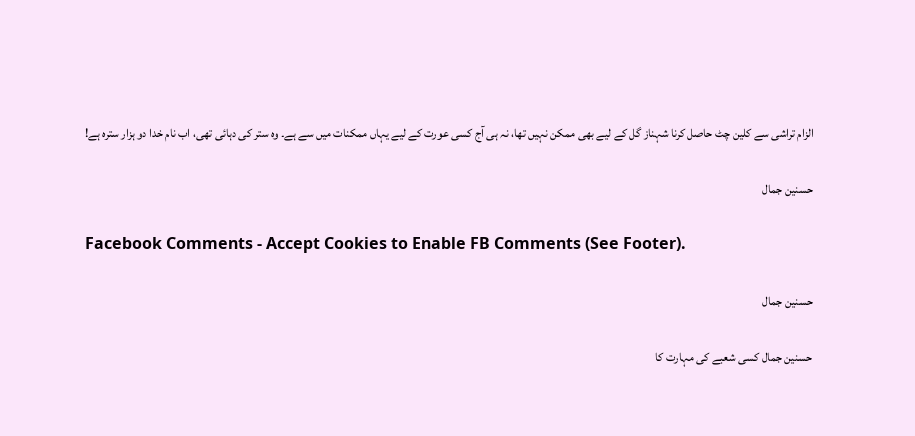الزام تراشی سے کلین چٹ حاصل کرنا شہناز گل کے لیے بھی ممکن نہیں تھا، نہ ہی آج کسی عورت کے لیے یہاں ممکنات میں سے ہے۔ وہ ستر کی دہائی تھی، اب نام خدا دو ہزار سترہ ہے!

حسنین جمال

Facebook Comments - Accept Cookies to Enable FB Comments (See Footer).

حسنین جمال

حسنین جمال کسی شعبے کی مہارت کا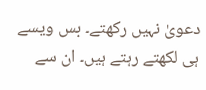دعویٰ نہیں رکھتے۔ بس ویسے ہی لکھتے رہتے ہیں۔ ان سے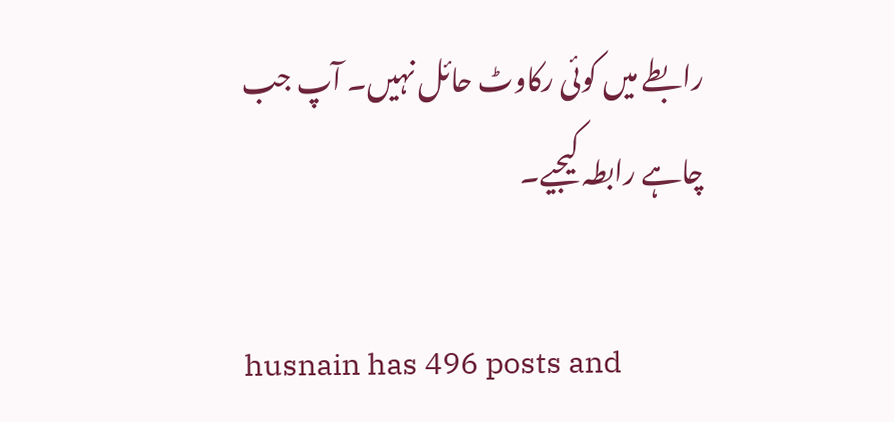رابطے میں کوئی رکاوٹ حائل نہیں۔ آپ جب چاہے رابطہ کیجیے۔

husnain has 496 posts and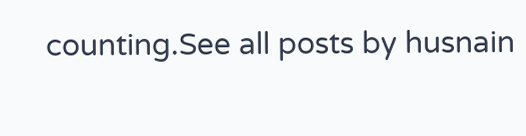counting.See all posts by husnain